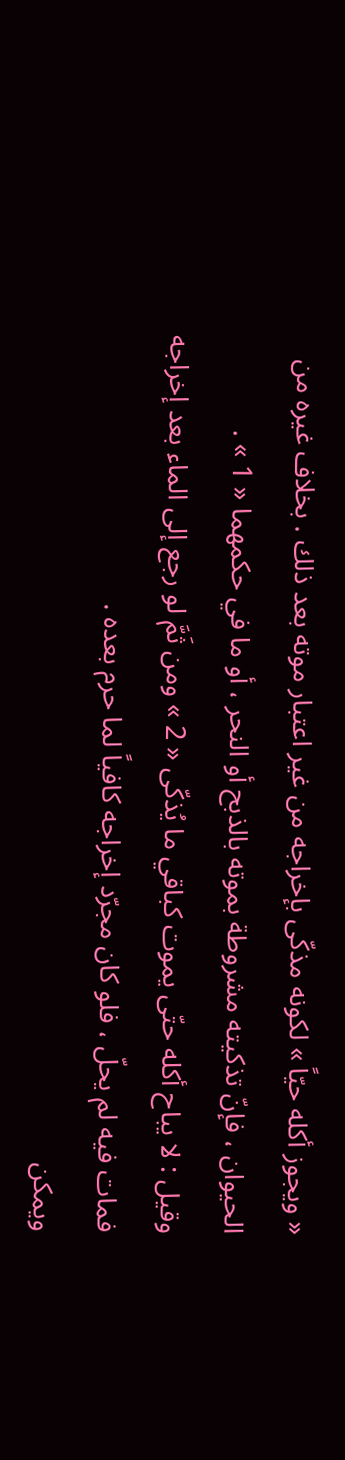« ويجوز أكله حيّاً » لكونه مذكّى بإخراجه من غير اعتبار موته بعد ذلك . بخلاف غيره من الحيوان ، فإنّ تذكيته مشروطة بموته بالذبح أو النحر ، أو ما في حكمهما « 1 » .
وقيل : لا يباح أكله حتّى يموت كباقي ما يُذكّى « 2 » ومن ثَمَّ لو رجع إلى الماء بعد إخراجه فمات فيه لم يحلّ ، فلو كان مجرّد إخراجه كافياً لما حرم بعده .
ويمكن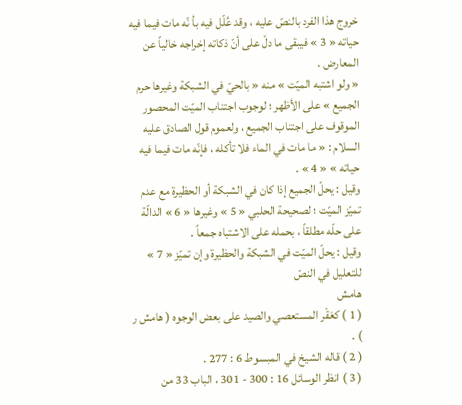خروج هذا الفرد بالنصّ عليه ، وقد عُلّل فيه بأ نّه مات فيما فيه حياته « 3 » فيبقى ما دلّ على أنّ ذكاته إخراجه خالياً عن المعارض .
« ولو اشتبه الميّت » منه « بالحيّ في الشبكة وغيرها حرم الجميع » على الأظهر ؛ لوجوب اجتناب الميّت المحصور الموقوف على اجتناب الجميع ، ولعموم قول الصادق عليه السلام : « ما مات في الماء فلا تأكله ، فإنّه مات فيما فيه حياته » « 4 » .
وقيل : يحلّ الجميع إذا كان في الشبكة أو الحظيرة مع عدم تميّز الميّت ؛ لصحيحة الحلبي « 5 » وغيرها « 6 » الدالّة على حلّه مطلقاً ، بحمله على الاشتباه جمعاً .
وقيل : يحلّ الميّت في الشبكة والحظيرة وإن تميّز « 7 » للتعليل في النصّ
هامش
( 1 ) كعَقْر المستعصي والصيد على بعض الوجوه ( هامش ر ) .
( 2 ) قاله الشيخ في المبسوط 6 : 277 .
( 3 ) انظر الوسائل 16 : 300 - 301 ، الباب 33 من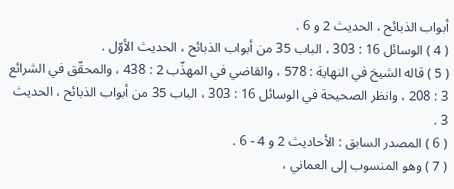أبواب الذبائح ، الحديث 2 و 6 .
( 4 ) الوسائل 16 : 303 ، الباب 35 من أبواب الذبائح ، الحديث الأوّل .
( 5 ) قاله الشيخ في النهاية : 578 ، والقاضي في المهذّب 2 : 438 ، والمحقّق في الشرائع 3 : 208 ، وانظر الصحيحة في الوسائل 16 : 303 ، الباب 35 من أبواب الذبائح ، الحديث 3 .
( 6 ) المصدر السابق : الأحاديث 2 و 4 - 6 .
( 7 ) وهو المنسوب إلى العماني ،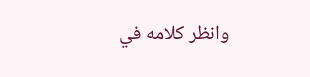وانظر كلامه في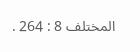المختلف 8 : 264 .